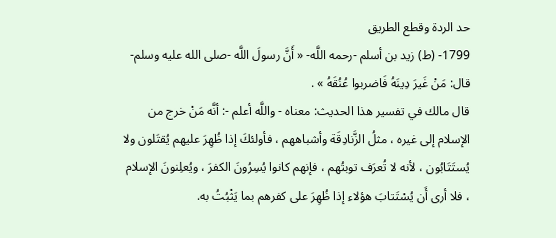حد الردة وقطع الطريق
1799- (ط) زيد بن أسلم -رحمه اللَّه- « أَنَّ رسولَ اللَّه -صلى الله عليه وسلم- قال: مَنْ غَيرَ دِينَهُ فَاضربوا عُنُقَهُ » .
قال مالك في تفسير هذا الحديث: معناه - واللَّه أعلم -: أنَّه مَنْ خرج من الإسلام إلى غيره ، مثلُ الزَّنادِقَة وأشباههم ، فأولئكَ إذا ظُهِرَ عليهم يُقتَلون ولا يُستَتَابُون ، لأنه لا تُعرَف توبتُهم ، فإنهم كانوا يُسِرُونَ الكفرَ ، ويُعلِنونَ الإسلام ، فلا أرى أَن يُسْتَتابَ هؤلاء إذا ظُهِرَ على كفرهم بما يَثْبُتُ به.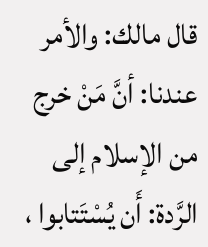قال مالك: والأمر عندنا: أنَّ مَنْ خرج من الإسلام إلى الرَّدة: أَن يُسْتَتابوا ،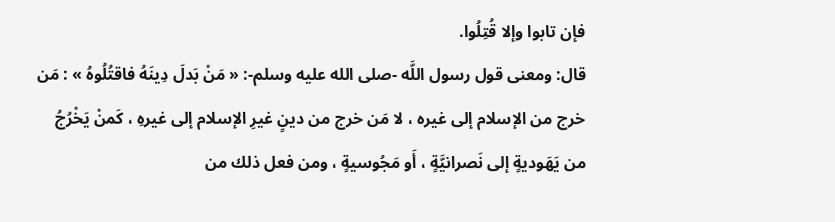فإن تابوا وإلا قُتِلُوا.
قال: ومعنى قول رسول اللَّه -صلى الله عليه وسلم-: « مَنْ بَدلَ دِينَهُ فاقتُلُوهُ » : مَن خرج من الإسلام إلى غيره ، لا مَن خرج من دينٍ غيرِ الإسلام إلى غيرهِ ، كَمنْ يَخْرُجُ من يَهَوديةٍ إلى نَصرانيَّةٍ ، أَو مَجُوسيةٍ ، ومن فعل ذلك من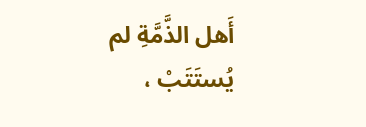أَهل الذَّمَّةِ لم يُستَتَبْ ،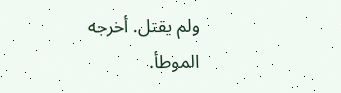ولم يقتل. أخرجه الموطأ.